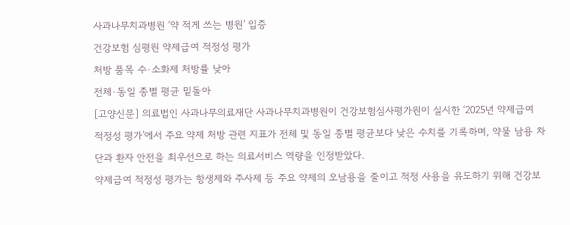사과나무치과병원 ‘약 적게 쓰는 병원’ 입증
건강보험 심평원 약제급여 적정성 평가
처방 품목 수·소화제 처방률 낮아
전체·동일 종별 평균 밑돌아
[고양신문] 의료법인 사과나무의료재단 사과나무치과병원이 건강보험심사평가원이 실시한 ‘2025년 약제급여 적정성 평가’에서 주요 약제 처방 관련 지표가 전체 및 동일 종별 평균보다 낮은 수치를 기록하며, 약물 남용 차단과 환자 안전을 최우선으로 하는 의료서비스 역량을 인정받았다.
약제급여 적정성 평가는 항생제와 주사제 등 주요 약제의 오남용을 줄이고 적정 사용을 유도하기 위해 건강보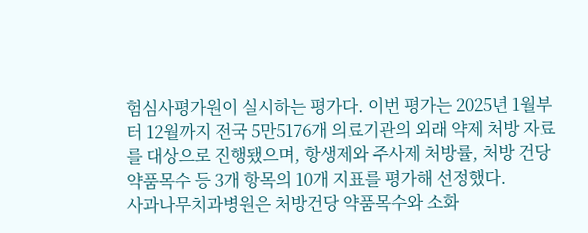험심사평가원이 실시하는 평가다. 이번 평가는 2025년 1월부터 12월까지 전국 5만5176개 의료기관의 외래 약제 처방 자료를 대상으로 진행됐으며, 항생제와 주사제 처방률, 처방 건당 약품목수 등 3개 항목의 10개 지표를 평가해 선정했다.
사과나무치과병원은 처방건당 약품목수와 소화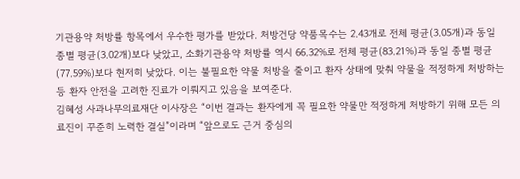기관용약 처방률 항목에서 우수한 평가를 받았다. 처방건당 약품목수는 2.43개로 전체 평균(3.05개)과 동일 종별 평균(3.02개)보다 낮았고, 소화기관용약 처방률 역시 66.32%로 전체 평균(83.21%)과 동일 종별 평균(77.59%)보다 현저히 낮았다. 이는 불필요한 약물 처방을 줄이고 환자 상태에 맞춰 약물을 적정하게 처방하는 등 환자 안전을 고려한 진료가 이뤄지고 있음을 보여준다.
김혜성 사과나무의료재단 이사장은 “이번 결과는 환자에게 꼭 필요한 약물만 적정하게 처방하기 위해 모든 의료진이 꾸준히 노력한 결실”이라며 “앞으로도 근거 중심의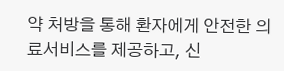약 처방을 통해 환자에게 안전한 의료서비스를 제공하고, 신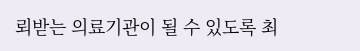뢰받는 의료기관이 될 수 있도록 최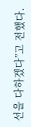선을 다하겠다”고 전했다.